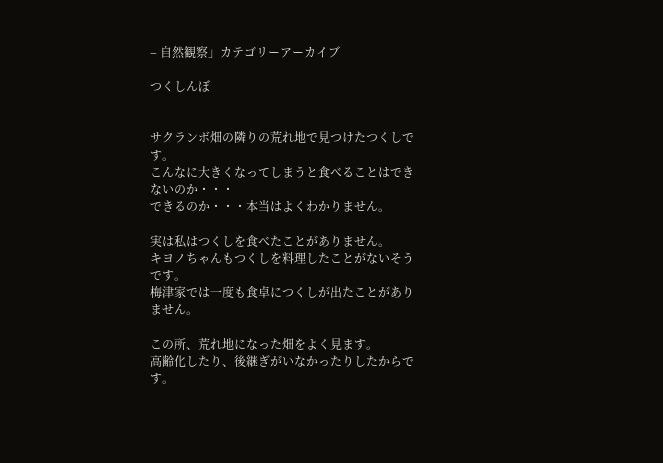– 自然観察」カテゴリーアーカイブ

つくしんぼ


サクランボ畑の隣りの荒れ地で見つけたつくしです。
こんなに大きくなってしまうと食べることはできないのか・・・
できるのか・・・本当はよくわかりません。

実は私はつくしを食べたことがありません。
キヨノちゃんもつくしを料理したことがないそうです。
梅津家では一度も食卓につくしが出たことがありません。

この所、荒れ地になった畑をよく見ます。
高齢化したり、後継ぎがいなかったりしたからです。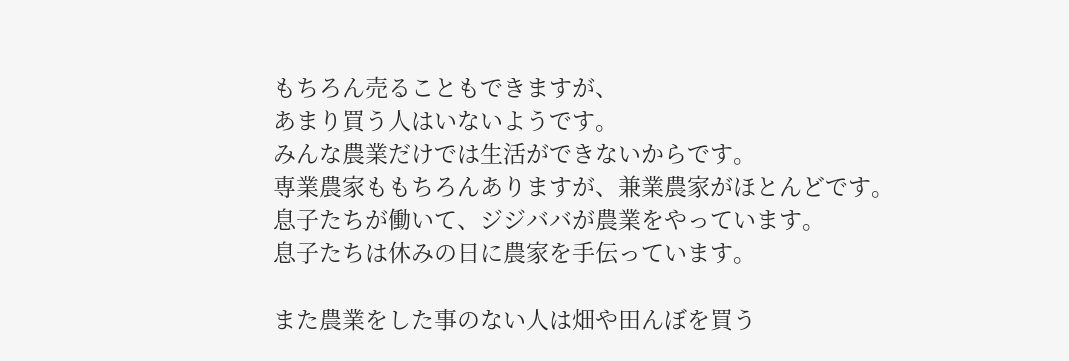もちろん売ることもできますが、
あまり買う人はいないようです。
みんな農業だけでは生活ができないからです。
専業農家ももちろんありますが、兼業農家がほとんどです。
息子たちが働いて、ジジババが農業をやっています。
息子たちは休みの日に農家を手伝っています。

また農業をした事のない人は畑や田んぼを買う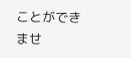ことができませ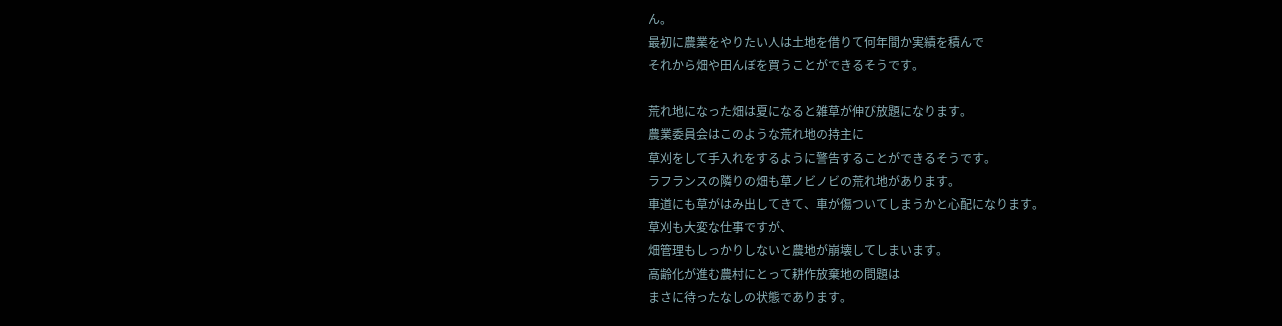ん。
最初に農業をやりたい人は土地を借りて何年間か実績を積んで
それから畑や田んぼを買うことができるそうです。

荒れ地になった畑は夏になると雑草が伸び放題になります。
農業委員会はこのような荒れ地の持主に
草刈をして手入れをするように警告することができるそうです。
ラフランスの隣りの畑も草ノビノビの荒れ地があります。
車道にも草がはみ出してきて、車が傷ついてしまうかと心配になります。
草刈も大変な仕事ですが、
畑管理もしっかりしないと農地が崩壊してしまいます。
高齢化が進む農村にとって耕作放棄地の問題は
まさに待ったなしの状態であります。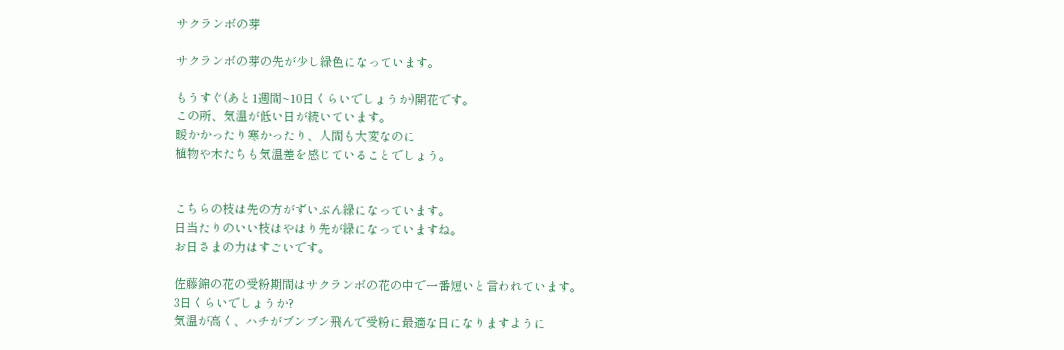サクランボの芽

サクランボの芽の先が少し緑色になっています。

もうすぐ(あと1週間~10日くらいでしょうか)開花です。
この所、気温が低い日が続いています。
暖かかったり寒かったり、人間も大変なのに
植物や木たちも気温差を感じていることでしょう。


こちらの枝は先の方がずいぶん緑になっています。
日当たりのいい枝はやはり先が緑になっていますね。
お日さまの力はすごいです。

佐藤錦の花の受粉期間はサクランボの花の中で一番短いと言われています。
3日くらいでしょうか?
気温が高く、ハチがブンブン飛んで受粉に最適な日になりますように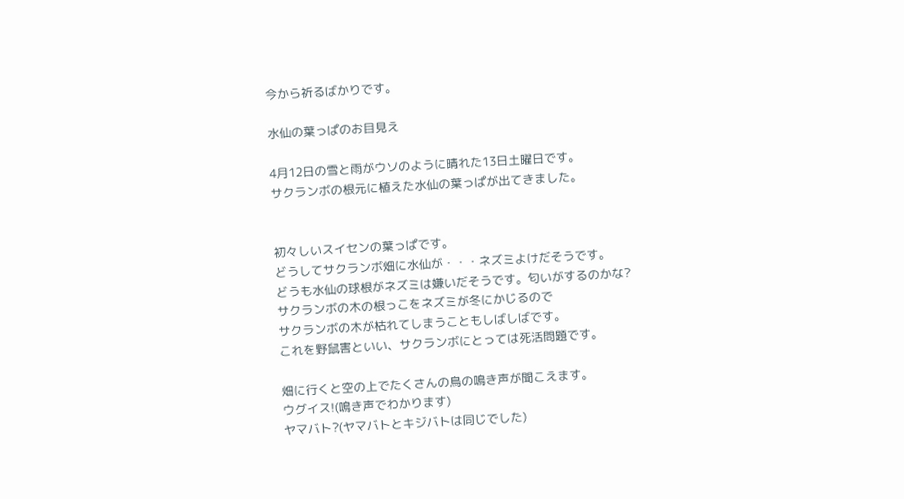今から祈るばかりです。

水仙の葉っぱのお目見え

4月12日の雪と雨がウソのように晴れた13日土曜日です。
サクランボの根元に植えた水仙の葉っぱが出てきました。


初々しいスイセンの葉っぱです。
どうしてサクランボ畑に水仙が・・・ネズミよけだそうです。
どうも水仙の球根がネズミは嫌いだそうです。匂いがするのかな?
サクランボの木の根っこをネズミが冬にかじるので
サクランボの木が枯れてしまうこともしばしばです。
これを野鼠害といい、サクランボにとっては死活問題です。

畑に行くと空の上でたくさんの鳥の鳴き声が聞こえます。
ウグイス!(鳴き声でわかります)
ヤマバト?(ヤマバトとキジバトは同じでした)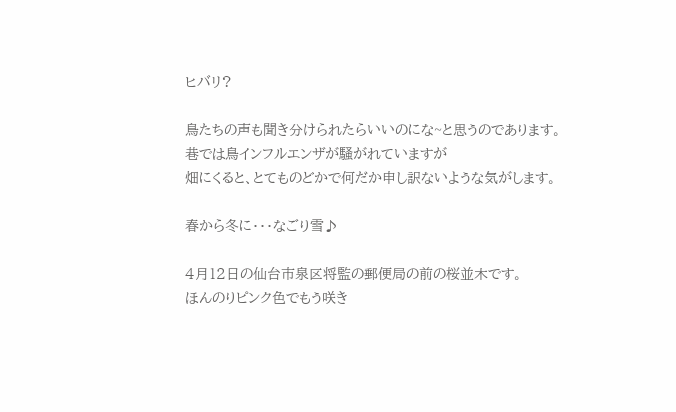ヒバリ?

鳥たちの声も聞き分けられたらいいのにな~と思うのであります。
巷では鳥インフルエンザが騒がれていますが
畑にくると、とてものどかで何だか申し訳ないような気がします。

春から冬に・・・なごり雪♪

4月12日の仙台市泉区将監の郵便局の前の桜並木です。
ほんのりピンク色でもう咲き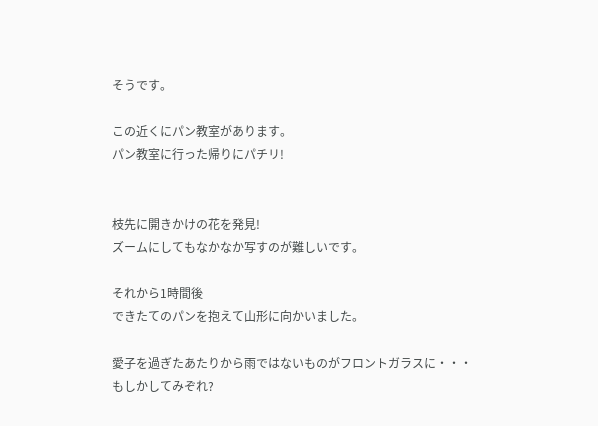そうです。

この近くにパン教室があります。
パン教室に行った帰りにパチリ!


枝先に開きかけの花を発見!
ズームにしてもなかなか写すのが難しいです。

それから1時間後
できたてのパンを抱えて山形に向かいました。

愛子を過ぎたあたりから雨ではないものがフロントガラスに・・・
もしかしてみぞれ?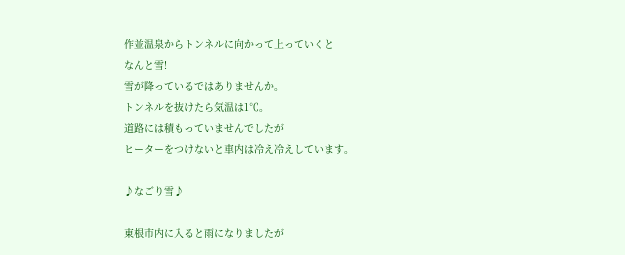作並温泉からトンネルに向かって上っていくと
なんと雪!
雪が降っているではありませんか。
トンネルを抜けたら気温は1℃。
道路には積もっていませんでしたが
ヒーターをつけないと車内は冷え冷えしています。

♪なごり雪♪

東根市内に入ると雨になりましたが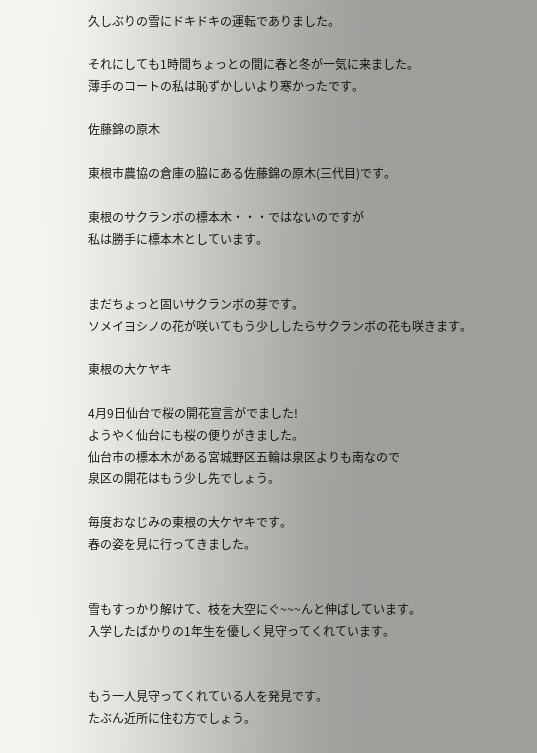久しぶりの雪にドキドキの運転でありました。

それにしても1時間ちょっとの間に春と冬が一気に来ました。
薄手のコートの私は恥ずかしいより寒かったです。

佐藤錦の原木

東根市農協の倉庫の脇にある佐藤錦の原木(三代目)です。

東根のサクランボの標本木・・・ではないのですが
私は勝手に標本木としています。


まだちょっと固いサクランボの芽です。
ソメイヨシノの花が咲いてもう少ししたらサクランボの花も咲きます。

東根の大ケヤキ

4月9日仙台で桜の開花宣言がでました!
ようやく仙台にも桜の便りがきました。
仙台市の標本木がある宮城野区五輪は泉区よりも南なので
泉区の開花はもう少し先でしょう。

毎度おなじみの東根の大ケヤキです。
春の姿を見に行ってきました。


雪もすっかり解けて、枝を大空にぐ~~~んと伸ばしています。
入学したばかりの1年生を優しく見守ってくれています。


もう一人見守ってくれている人を発見です。
たぶん近所に住む方でしょう。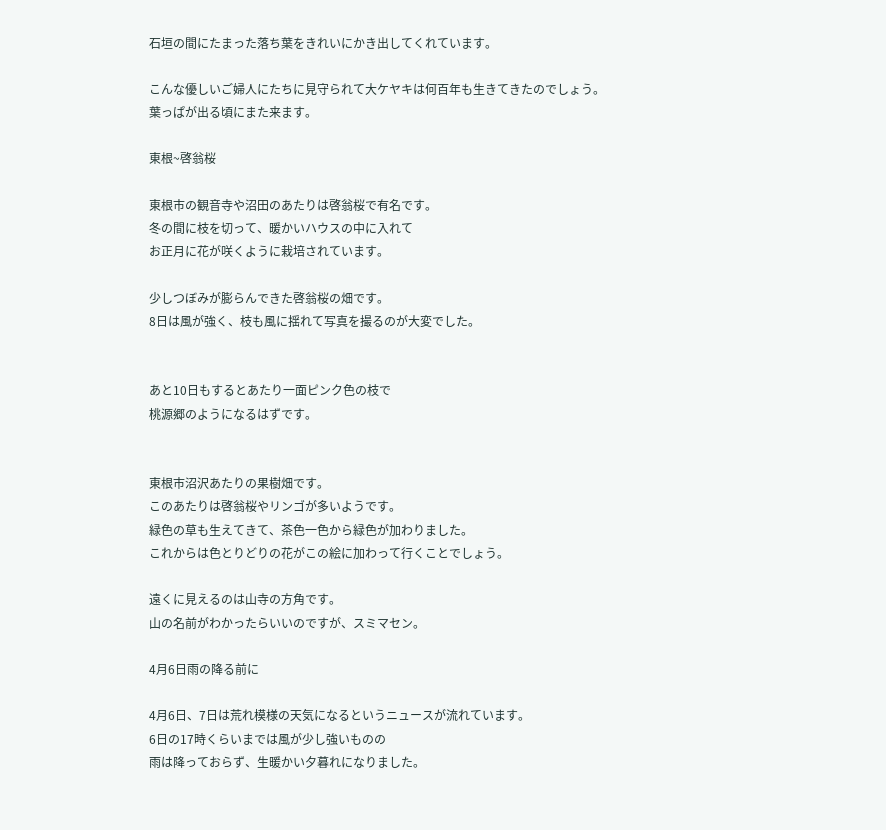石垣の間にたまった落ち葉をきれいにかき出してくれています。

こんな優しいご婦人にたちに見守られて大ケヤキは何百年も生きてきたのでしょう。
葉っぱが出る頃にまた来ます。

東根~啓翁桜

東根市の観音寺や沼田のあたりは啓翁桜で有名です。
冬の間に枝を切って、暖かいハウスの中に入れて
お正月に花が咲くように栽培されています。

少しつぼみが膨らんできた啓翁桜の畑です。
8日は風が強く、枝も風に揺れて写真を撮るのが大変でした。


あと10日もするとあたり一面ピンク色の枝で
桃源郷のようになるはずです。


東根市沼沢あたりの果樹畑です。
このあたりは啓翁桜やリンゴが多いようです。
緑色の草も生えてきて、茶色一色から緑色が加わりました。
これからは色とりどりの花がこの絵に加わって行くことでしょう。

遠くに見えるのは山寺の方角です。
山の名前がわかったらいいのですが、スミマセン。

4月6日雨の降る前に

4月6日、7日は荒れ模様の天気になるというニュースが流れています。
6日の17時くらいまでは風が少し強いものの
雨は降っておらず、生暖かい夕暮れになりました。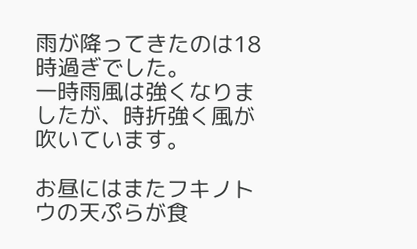雨が降ってきたのは18時過ぎでした。
一時雨風は強くなりましたが、時折強く風が吹いています。

お昼にはまたフキノトウの天ぷらが食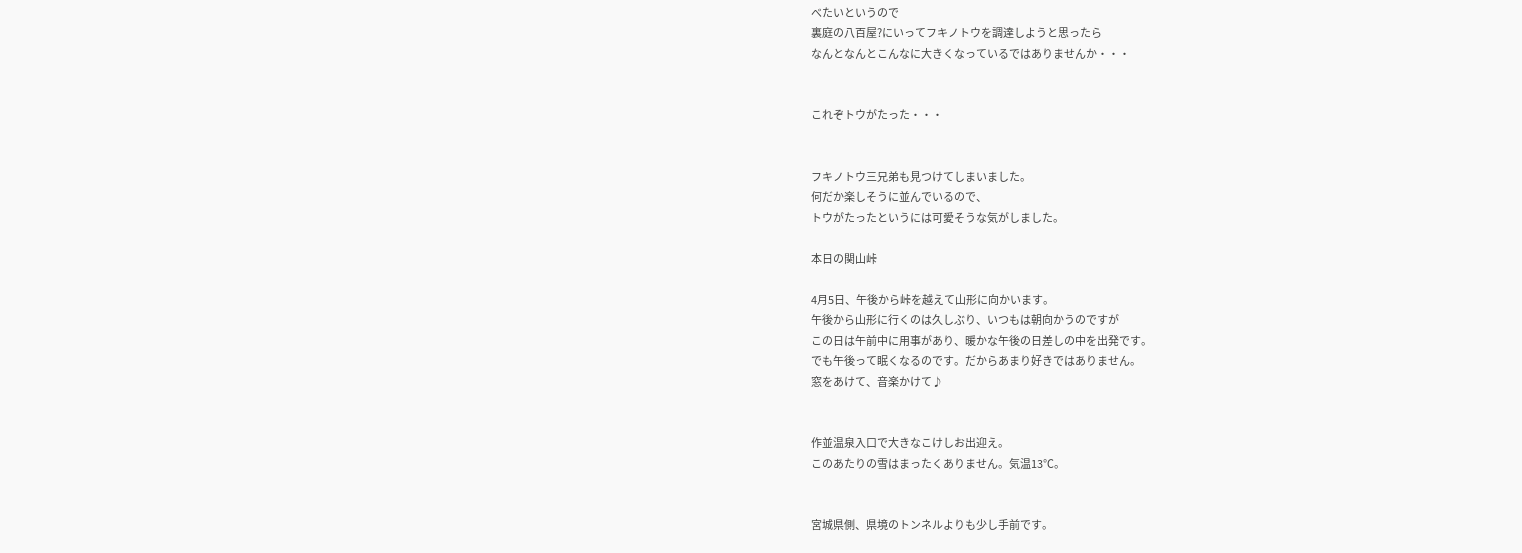べたいというので
裏庭の八百屋?にいってフキノトウを調達しようと思ったら
なんとなんとこんなに大きくなっているではありませんか・・・


これぞトウがたった・・・


フキノトウ三兄弟も見つけてしまいました。
何だか楽しそうに並んでいるので、
トウがたったというには可愛そうな気がしました。

本日の関山峠

4月5日、午後から峠を越えて山形に向かいます。
午後から山形に行くのは久しぶり、いつもは朝向かうのですが
この日は午前中に用事があり、暖かな午後の日差しの中を出発です。
でも午後って眠くなるのです。だからあまり好きではありません。
窓をあけて、音楽かけて♪


作並温泉入口で大きなこけしお出迎え。
このあたりの雪はまったくありません。気温13℃。


宮城県側、県境のトンネルよりも少し手前です。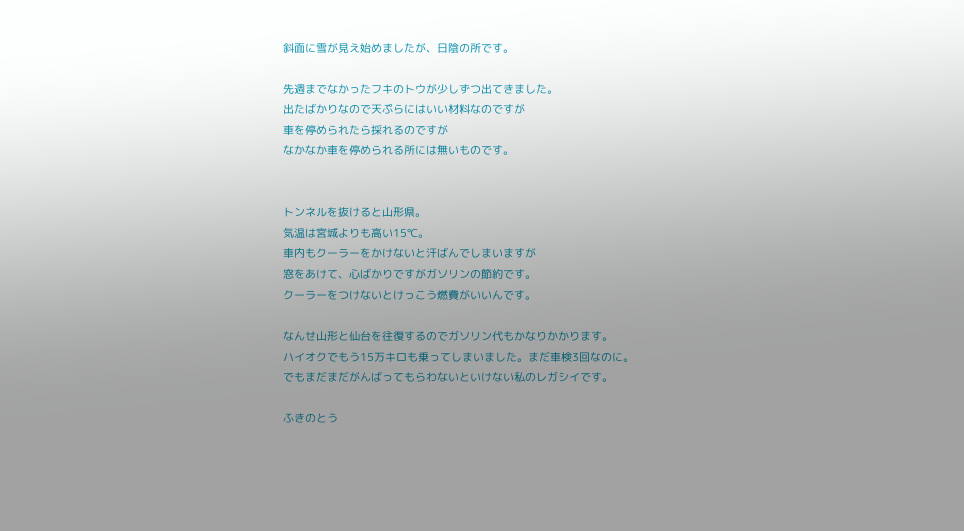斜面に雪が見え始めましたが、日陰の所です。

先週までなかったフキのトウが少しずつ出てきました。
出たばかりなので天ぷらにはいい材料なのですが
車を停められたら採れるのですが
なかなか車を停められる所には無いものです。


トンネルを抜けると山形県。
気温は宮城よりも高い15℃。
車内もクーラーをかけないと汗ばんでしまいますが
窓をあけて、心ばかりですがガソリンの節約です。
クーラーをつけないとけっこう燃費がいいんです。

なんせ山形と仙台を往復するのでガソリン代もかなりかかります。
ハイオクでもう15万キロも乗ってしまいました。まだ車検3回なのに。
でもまだまだがんばってもらわないといけない私のレガシイです。

ふきのとう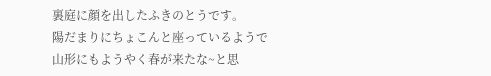裏庭に顔を出したふきのとうです。
陽だまりにちょこんと座っているようで
山形にもようやく春が来たな~と思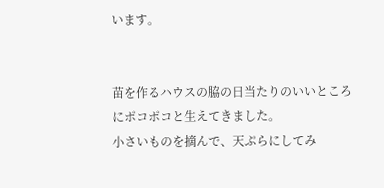います。


苗を作るハウスの脇の日当たりのいいところにポコポコと生えてきました。
小さいものを摘んで、天ぷらにしてみ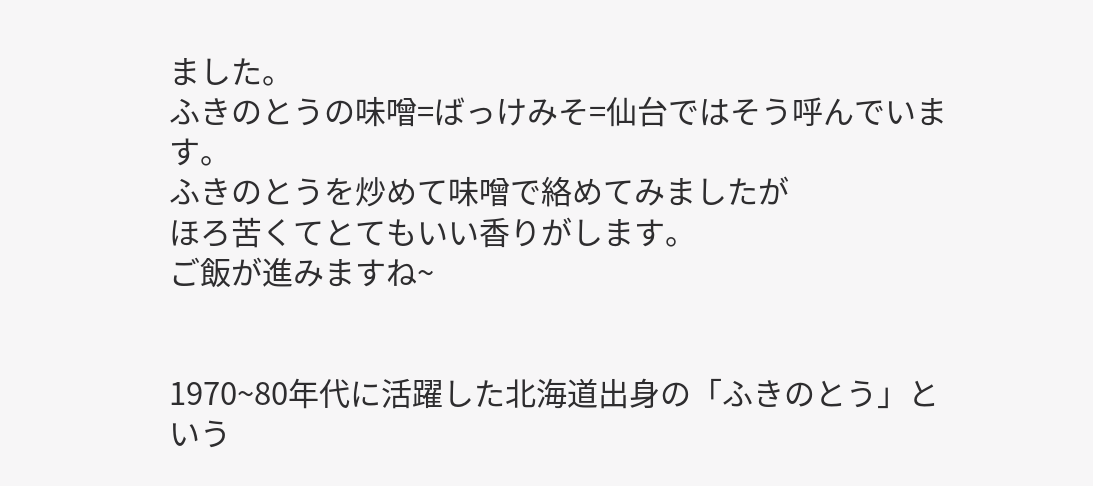ました。
ふきのとうの味噌=ばっけみそ=仙台ではそう呼んでいます。
ふきのとうを炒めて味噌で絡めてみましたが
ほろ苦くてとてもいい香りがします。
ご飯が進みますね~


1970~80年代に活躍した北海道出身の「ふきのとう」という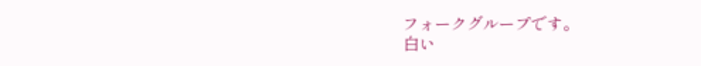フォークグループです。
白い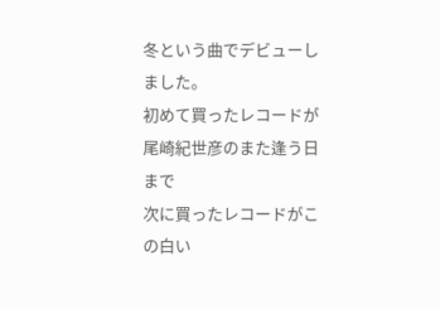冬という曲でデビューしました。
初めて買ったレコードが尾崎紀世彦のまた逢う日まで
次に買ったレコードがこの白い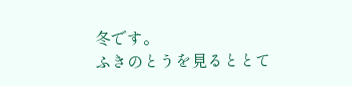冬です。
ふきのとうを見るととて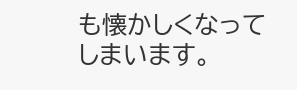も懐かしくなってしまいます。